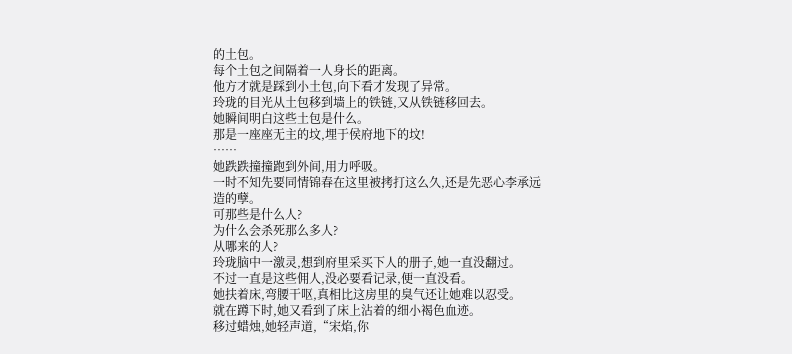的土包。
每个土包之间隔着一人身长的距离。
他方才就是踩到小土包,向下看才发现了异常。
玲珑的目光从土包移到墙上的铁链,又从铁链移回去。
她瞬间明白这些土包是什么。
那是一座座无主的坟,埋于侯府地下的坟!
……
她跌跌撞撞跑到外间,用力呼吸。
一时不知先要同情锦春在这里被拷打这么久,还是先恶心李承远造的孽。
可那些是什么人?
为什么会杀死那么多人?
从哪来的人?
玲珑脑中一激灵,想到府里采买下人的册子,她一直没翻过。
不过一直是这些佣人,没必要看记录,便一直没看。
她扶着床,弯腰干呕,真相比这房里的臭气还让她难以忍受。
就在蹲下时,她又看到了床上沾着的细小褐色血迹。
移过蜡烛,她轻声道,“宋焰,你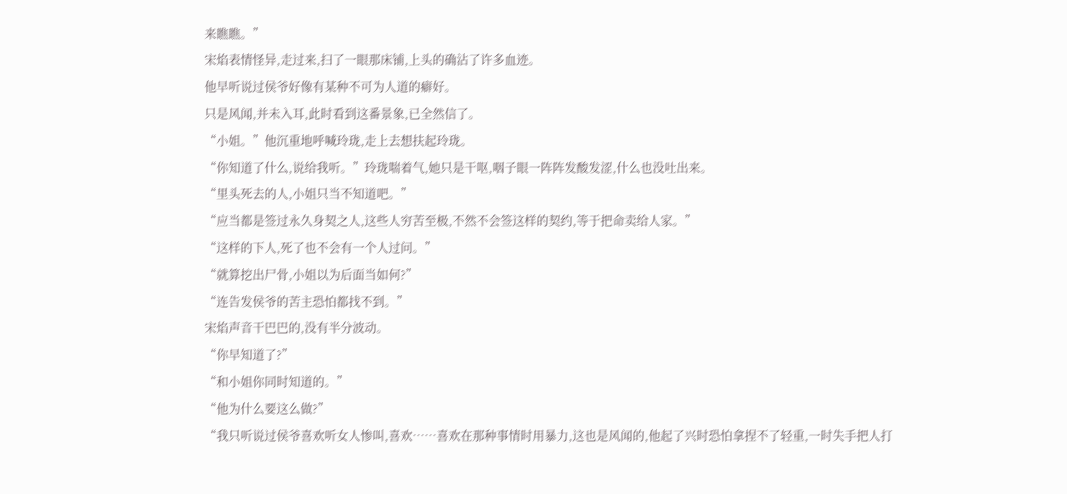来瞧瞧。”
宋焰表情怪异,走过来,扫了一眼那床铺,上头的确沾了许多血迹。
他早听说过侯爷好像有某种不可为人道的癖好。
只是风闻,并未入耳,此时看到这番景象,已全然信了。
“小姐。”他沉重地呼喊玲珑,走上去想扶起玲珑。
“你知道了什么,说给我听。”玲珑喘着气,她只是干呕,咽子眼一阵阵发酸发涩,什么也没吐出来。
“里头死去的人,小姐只当不知道吧。”
“应当都是签过永久身契之人,这些人穷苦至极,不然不会签这样的契约,等于把命卖给人家。”
“这样的下人,死了也不会有一个人过问。”
“就算挖出尸骨,小姐以为后面当如何?”
“连告发侯爷的苦主恐怕都找不到。”
宋焰声音干巴巴的,没有半分波动。
“你早知道了?”
“和小姐你同时知道的。”
“他为什么要这么做?”
“我只听说过侯爷喜欢听女人惨叫,喜欢……喜欢在那种事情时用暴力,这也是风闻的,他起了兴时恐怕拿捏不了轻重,一时失手把人打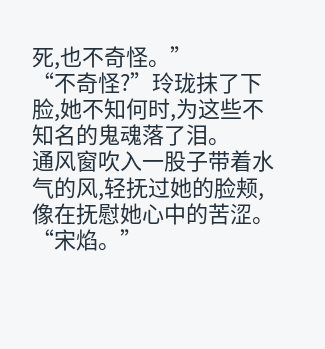死,也不奇怪。”
“不奇怪?”玲珑抹了下脸,她不知何时,为这些不知名的鬼魂落了泪。
通风窗吹入一股子带着水气的风,轻抚过她的脸颊,像在抚慰她心中的苦涩。
“宋焰。”